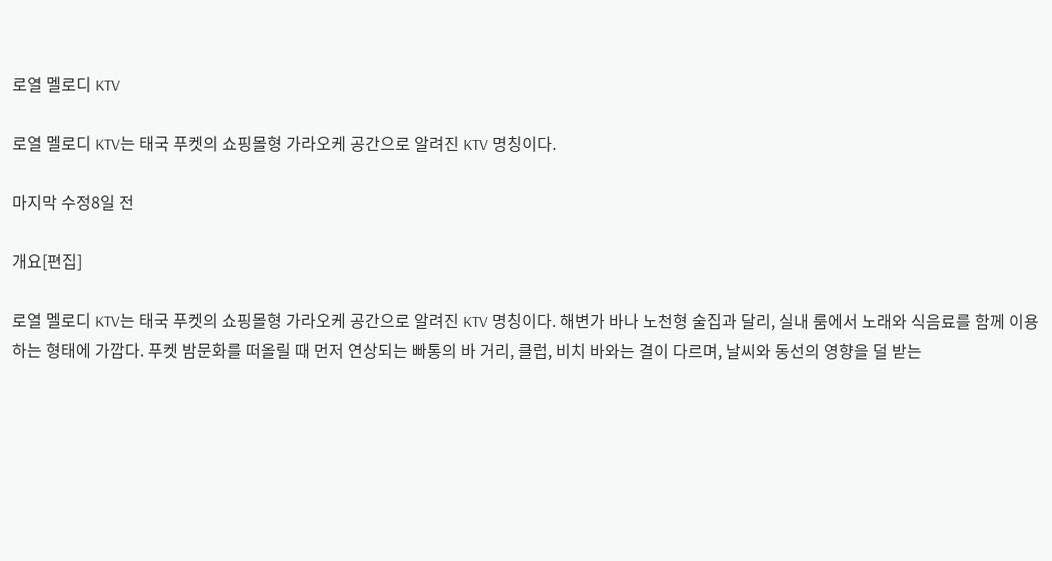로열 멜로디 KTV

로열 멜로디 KTV는 태국 푸켓의 쇼핑몰형 가라오케 공간으로 알려진 KTV 명칭이다.

마지막 수정8일 전

개요[편집]

로열 멜로디 KTV는 태국 푸켓의 쇼핑몰형 가라오케 공간으로 알려진 KTV 명칭이다. 해변가 바나 노천형 술집과 달리, 실내 룸에서 노래와 식음료를 함께 이용하는 형태에 가깝다. 푸켓 밤문화를 떠올릴 때 먼저 연상되는 빠통의 바 거리, 클럽, 비치 바와는 결이 다르며, 날씨와 동선의 영향을 덜 받는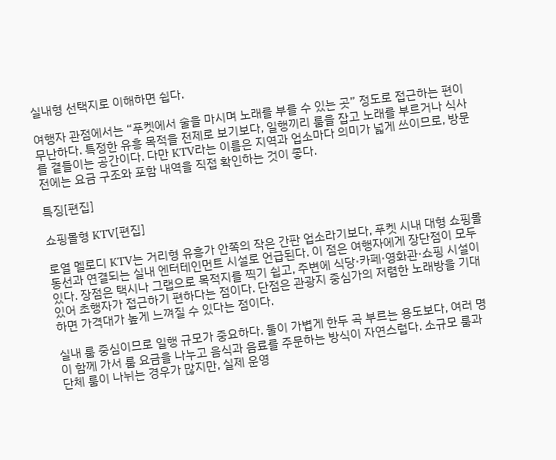실내형 선택지로 이해하면 쉽다.

여행자 관점에서는 “푸켓에서 술을 마시며 노래를 부를 수 있는 곳” 정도로 접근하는 편이 무난하다. 특정한 유흥 목적을 전제로 보기보다, 일행끼리 룸을 잡고 노래를 부르거나 식사를 곁들이는 공간이다. 다만 KTV라는 이름은 지역과 업소마다 의미가 넓게 쓰이므로, 방문 전에는 요금 구조와 포함 내역을 직접 확인하는 것이 좋다.

특징[편집]

쇼핑몰형 KTV[편집]

로열 멜로디 KTV는 거리형 유흥가 안쪽의 작은 간판 업소라기보다, 푸켓 시내 대형 쇼핑몰 동선과 연결되는 실내 엔터테인먼트 시설로 언급된다. 이 점은 여행자에게 장단점이 모두 있다. 장점은 택시나 그랩으로 목적지를 찍기 쉽고, 주변에 식당·카페·영화관·쇼핑 시설이 있어 초행자가 접근하기 편하다는 점이다. 단점은 관광지 중심가의 저렴한 노래방을 기대하면 가격대가 높게 느껴질 수 있다는 점이다.

실내 룸 중심이므로 일행 규모가 중요하다. 둘이 가볍게 한두 곡 부르는 용도보다, 여러 명이 함께 가서 룸 요금을 나누고 음식과 음료를 주문하는 방식이 자연스럽다. 소규모 룸과 단체 룸이 나뉘는 경우가 많지만, 실제 운영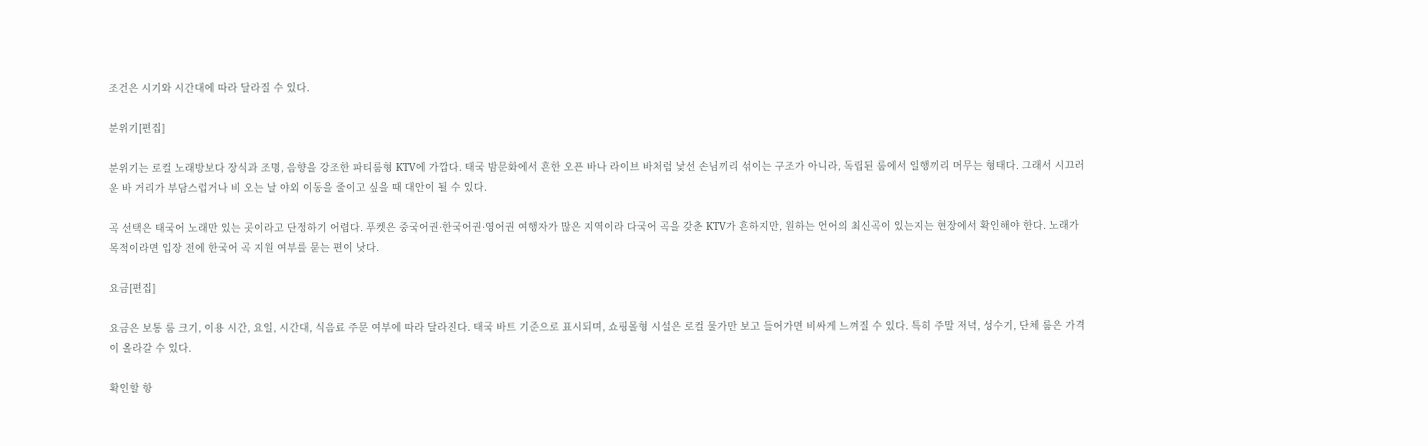조건은 시기와 시간대에 따라 달라질 수 있다.

분위기[편집]

분위기는 로컬 노래방보다 장식과 조명, 음향을 강조한 파티룸형 KTV에 가깝다. 태국 밤문화에서 흔한 오픈 바나 라이브 바처럼 낯선 손님끼리 섞이는 구조가 아니라, 독립된 룸에서 일행끼리 머무는 형태다. 그래서 시끄러운 바 거리가 부담스럽거나 비 오는 날 야외 이동을 줄이고 싶을 때 대안이 될 수 있다.

곡 선택은 태국어 노래만 있는 곳이라고 단정하기 어렵다. 푸켓은 중국어권·한국어권·영어권 여행자가 많은 지역이라 다국어 곡을 갖춘 KTV가 흔하지만, 원하는 언어의 최신곡이 있는지는 현장에서 확인해야 한다. 노래가 목적이라면 입장 전에 한국어 곡 지원 여부를 묻는 편이 낫다.

요금[편집]

요금은 보통 룸 크기, 이용 시간, 요일, 시간대, 식음료 주문 여부에 따라 달라진다. 태국 바트 기준으로 표시되며, 쇼핑몰형 시설은 로컬 물가만 보고 들어가면 비싸게 느껴질 수 있다. 특히 주말 저녁, 성수기, 단체 룸은 가격이 올라갈 수 있다.

확인할 항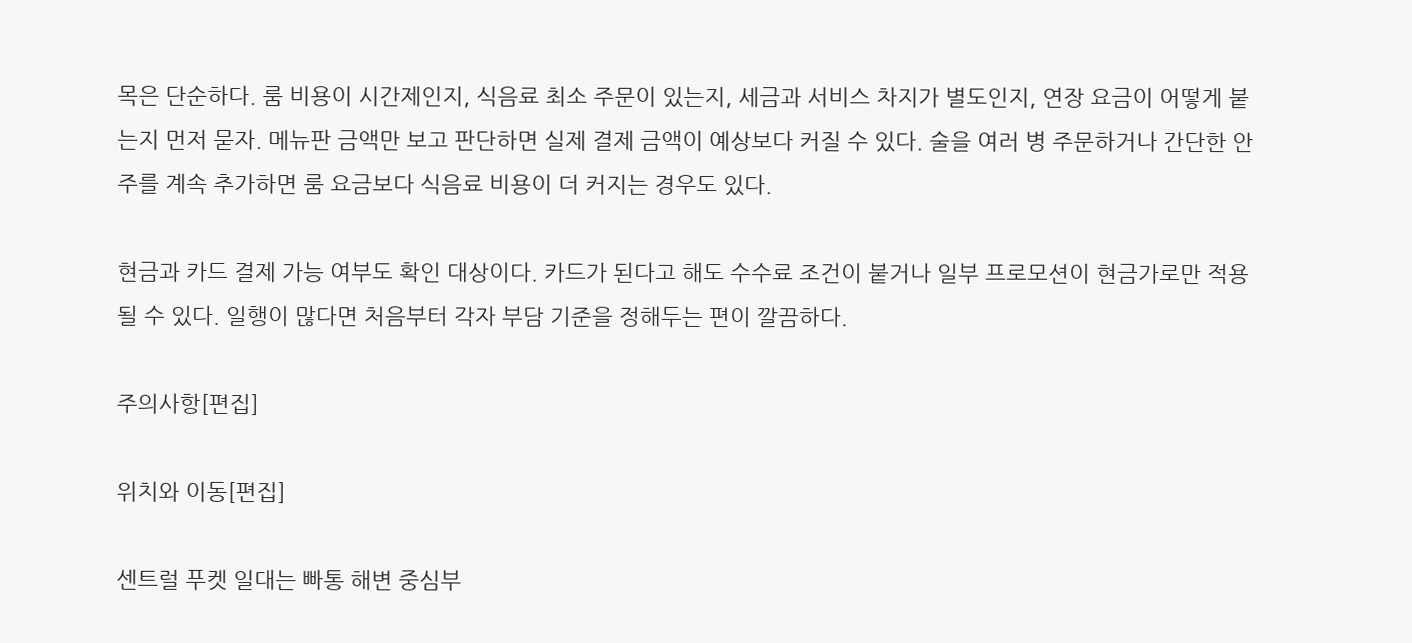목은 단순하다. 룸 비용이 시간제인지, 식음료 최소 주문이 있는지, 세금과 서비스 차지가 별도인지, 연장 요금이 어떻게 붙는지 먼저 묻자. 메뉴판 금액만 보고 판단하면 실제 결제 금액이 예상보다 커질 수 있다. 술을 여러 병 주문하거나 간단한 안주를 계속 추가하면 룸 요금보다 식음료 비용이 더 커지는 경우도 있다.

현금과 카드 결제 가능 여부도 확인 대상이다. 카드가 된다고 해도 수수료 조건이 붙거나 일부 프로모션이 현금가로만 적용될 수 있다. 일행이 많다면 처음부터 각자 부담 기준을 정해두는 편이 깔끔하다.

주의사항[편집]

위치와 이동[편집]

센트럴 푸켓 일대는 빠통 해변 중심부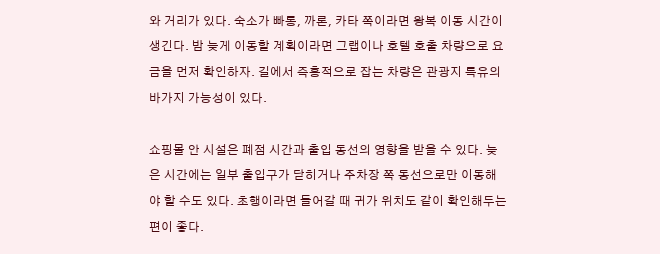와 거리가 있다. 숙소가 빠통, 까론, 카타 쪽이라면 왕복 이동 시간이 생긴다. 밤 늦게 이동할 계획이라면 그랩이나 호텔 호출 차량으로 요금을 먼저 확인하자. 길에서 즉흥적으로 잡는 차량은 관광지 특유의 바가지 가능성이 있다.

쇼핑몰 안 시설은 폐점 시간과 출입 동선의 영향을 받을 수 있다. 늦은 시간에는 일부 출입구가 닫히거나 주차장 쪽 동선으로만 이동해야 할 수도 있다. 초행이라면 들어갈 때 귀가 위치도 같이 확인해두는 편이 좋다.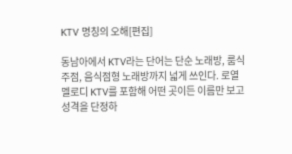KTV 명칭의 오해[편집]

동남아에서 KTV라는 단어는 단순 노래방, 룸식 주점, 음식점형 노래방까지 넓게 쓰인다. 로열 멜로디 KTV를 포함해 어떤 곳이든 이름만 보고 성격을 단정하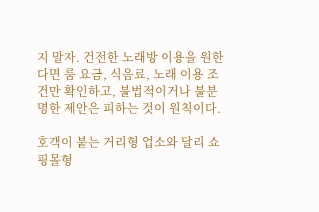지 말자. 건전한 노래방 이용을 원한다면 룸 요금, 식음료, 노래 이용 조건만 확인하고, 불법적이거나 불분명한 제안은 피하는 것이 원칙이다.

호객이 붙는 거리형 업소와 달리 쇼핑몰형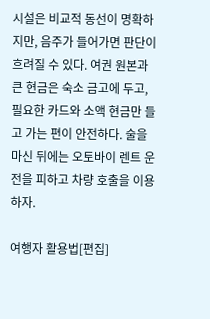시설은 비교적 동선이 명확하지만, 음주가 들어가면 판단이 흐려질 수 있다. 여권 원본과 큰 현금은 숙소 금고에 두고, 필요한 카드와 소액 현금만 들고 가는 편이 안전하다. 술을 마신 뒤에는 오토바이 렌트 운전을 피하고 차량 호출을 이용하자.

여행자 활용법[편집]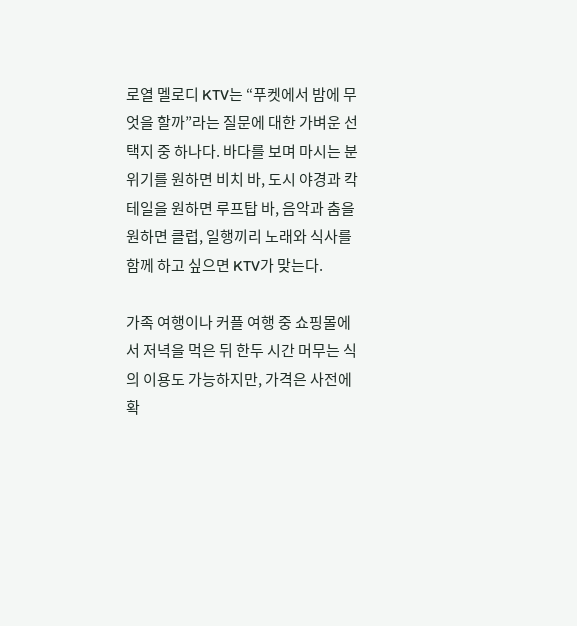로열 멜로디 KTV는 “푸켓에서 밤에 무엇을 할까”라는 질문에 대한 가벼운 선택지 중 하나다. 바다를 보며 마시는 분위기를 원하면 비치 바, 도시 야경과 칵테일을 원하면 루프탑 바, 음악과 춤을 원하면 클럽, 일행끼리 노래와 식사를 함께 하고 싶으면 KTV가 맞는다.

가족 여행이나 커플 여행 중 쇼핑몰에서 저녁을 먹은 뒤 한두 시간 머무는 식의 이용도 가능하지만, 가격은 사전에 확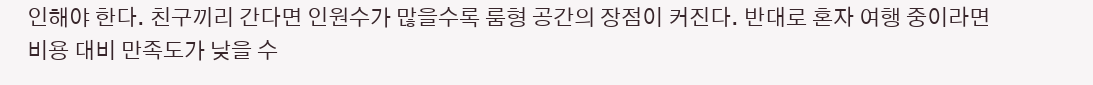인해야 한다. 친구끼리 간다면 인원수가 많을수록 룸형 공간의 장점이 커진다. 반대로 혼자 여행 중이라면 비용 대비 만족도가 낮을 수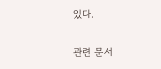있다.

관련 문서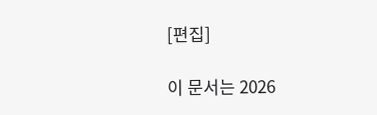[편집]

이 문서는 2026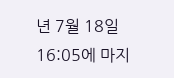년 7월 18일 16:05에 마지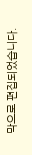막으로 편집되었습니다.